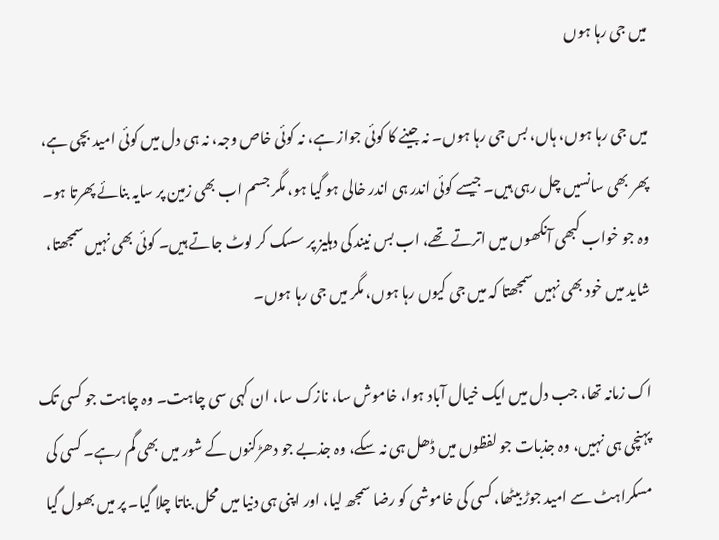میں جی رہا ہوں

میں جی رہا ہوں، ہاں، بس جی رہا ہوں۔ نہ جینے کا کوئی جواز ہے، نہ کوئی خاص وجہ، نہ ہی دل میں کوئی امید بچی ہے، پھر بھی سانسیں چل رہی ہیں۔ جیسے کوئی اندر ہی اندر خالی ہو گیا ہو، مگر جسم اب بھی زمین پر سایہ بنائے پھرتا ہو۔ وہ جو خواب کبھی آنکھوں میں اترتے تھے، اب بس نیند کی دہلیز پر سسک کر لوٹ جاتے ہیں۔ کوئی بھی نہیں سمجھتا، شاید میں خود بھی نہیں سمجھتا کہ میں جی کیوں رہا ہوں، مگر میں جی رہا ہوں۔

اک زمانہ تھا، جب دل میں ایک خیال آباد ہوا، خاموش سا، نازک سا، ان کہی سی چاہت۔ وہ چاہت جو کسی تک پہنچی ہی نہیں، وہ جذبات جو لفظوں میں ڈھل ہی نہ سکے، وہ جذبے جو دھڑکنوں کے شور میں بھی گم رہے۔ کسی کی مسکراہٹ سے امید جوڑ بیٹھا، کسی کی خاموشی کو رضا سمجھ لیا، اور اپنی ہی دنیا میں محل بناتا چلا گیا۔ پر میں بھول گیا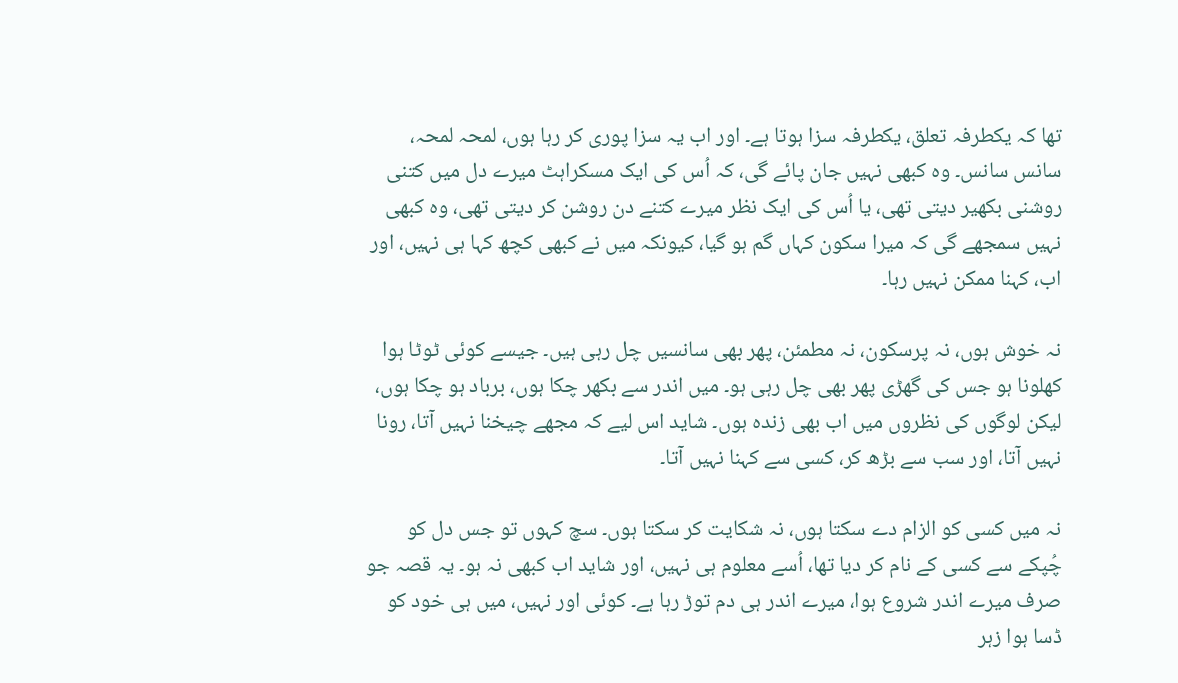تھا کہ یکطرفہ تعلق، یکطرفہ سزا ہوتا ہے۔ اور اب یہ سزا پوری کر رہا ہوں، لمحہ لمحہ، سانس سانس۔ وہ کبھی نہیں جان پائے گی، کہ اُس کی ایک مسکراہٹ میرے دل میں کتنی روشنی بکھیر دیتی تھی، یا اُس کی ایک نظر میرے کتنے دن روشن کر دیتی تھی، وہ کبھی نہیں سمجھے گی کہ میرا سکون کہاں گم ہو گیا، کیونکہ میں نے کبھی کچھ کہا ہی نہیں، اور اب، کہنا ممکن نہیں رہا۔

نہ خوش ہوں، نہ پرسکون، نہ مطمئن، پھر بھی سانسیں چل رہی ہیں۔ جیسے کوئی ٹوٹا ہوا کھلونا ہو جس کی گھڑی پھر بھی چل رہی ہو۔ میں اندر سے بکھر چکا ہوں، برباد ہو چکا ہوں، لیکن لوگوں کی نظروں میں اب بھی زندہ ہوں۔ شاید اس لیے کہ مجھے چیخنا نہیں آتا، رونا نہیں آتا، اور سب سے بڑھ کر، کسی سے کہنا نہیں آتا۔

نہ میں کسی کو الزام دے سکتا ہوں، نہ شکایت کر سکتا ہوں۔ سچ کہوں تو جس دل کو چُپکے سے کسی کے نام کر دیا تھا، اُسے معلوم ہی نہیں، اور شاید اب کبھی نہ ہو۔ یہ قصہ جو صرف میرے اندر شروع ہوا، میرے اندر ہی دم توڑ رہا ہے۔ کوئی اور نہیں، میں ہی خود کو ڈسا ہوا زہر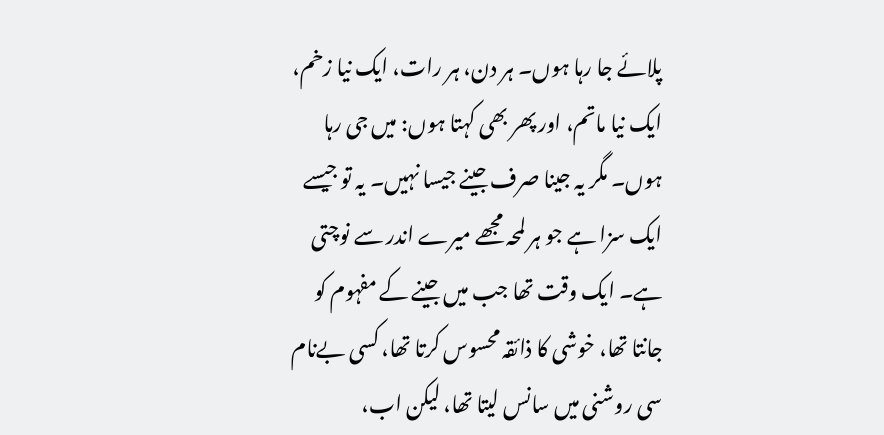پلائے جا رہا ہوں۔ ہر دن، ہر رات، ایک نیا زخم، ایک نیا ماتم، اور پھر بھی کہتا ہوں: میں جی رہا ہوں۔ مگر یہ جینا صرف جینے جیسا نہیں۔ یہ تو جیسے ایک سزا ہے جو ہر لمحہ مجھے میرے اندر سے نوچتی ہے۔ ایک وقت تھا جب میں جینے کے مفہوم کو جانتا تھا، خوشی کا ذائقہ محسوس کرتا تھا، کسی بےنام سی روشنی میں سانس لیتا تھا، لیکن اب،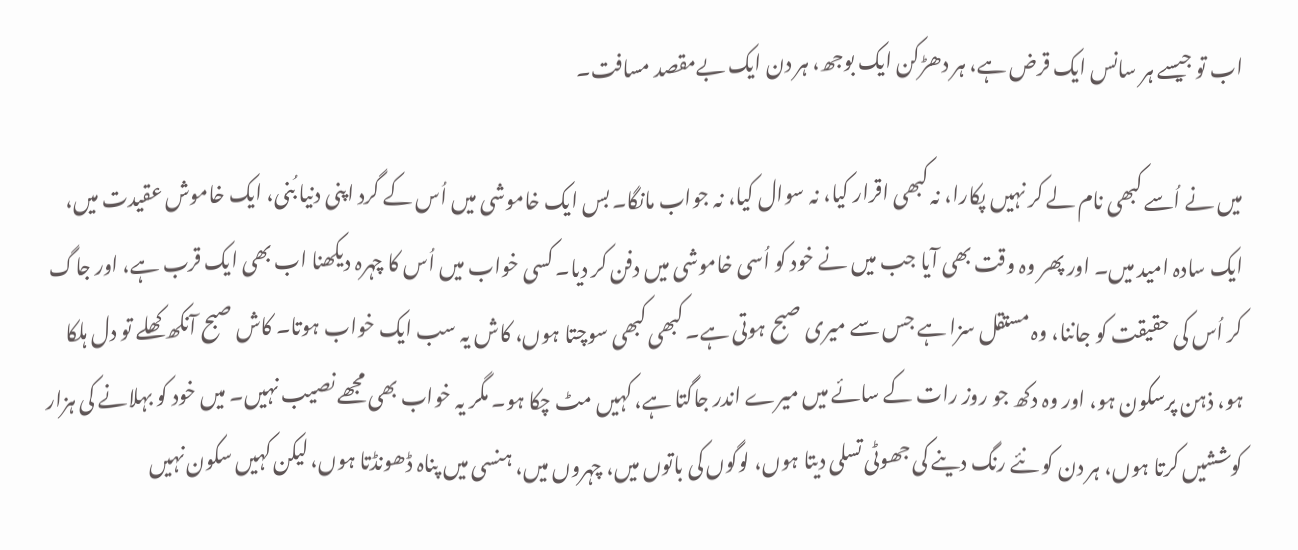اب تو جیسے ہر سانس ایک قرض ہے، ہر دھڑکن ایک بوجھ، ہر دن ایک بےمقصد مسافت۔

میں نے اُسے کبھی نام لے کر نہیں پکارا، نہ کبھی اقرار کیا، نہ سوال کیا، نہ جواب مانگا۔ بس ایک خاموشی میں اُس کے گرد اپنی دنیا بُنی، ایک خاموش عقیدت میں، ایک سادہ امید میں۔ اور پھر وہ وقت بھی آیا جب میں نے خود کو اُسی خاموشی میں دفن کر دیا۔ کسی خواب میں اُس کا چہرہ دیکھنا اب بھی ایک قرب ہے، اور جاگ کر اُس کی حقیقت کو جاننا، وہ مستقل سزا ہے جس سے میری صبح ہوتی ہے۔ کبھی کبھی سوچتا ہوں، کاش یہ سب ایک خواب ہوتا۔ کاش صبح آنکھ کھلے تو دل ہلکا ہو، ذہن پرسکون ہو، اور وہ دکھ جو روز رات کے سائے میں میرے اندر جاگتا ہے، کہیں مٹ چکا ہو۔ مگر یہ خواب بھی مجھے نصیب نہیں۔ میں خود کو بہلانے کی ہزار کوششیں کرتا ہوں، ہر دن کو نئے رنگ دینے کی جھوٹی تسلی دیتا ہوں، لوگوں کی باتوں میں، چہروں میں، ہنسی میں پناہ ڈھونڈتا ہوں، لیکن کہیں سکون نہیں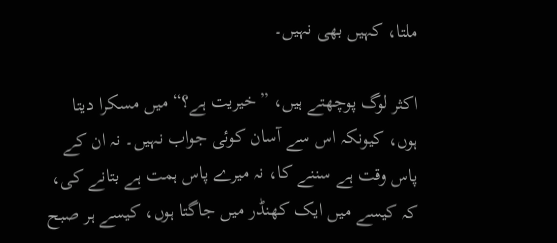ملتا، کہیں بھی نہیں۔

اکثر لوگ پوچھتے ہیں، ”خیریت ہے؟“ میں مسکرا دیتا ہوں، کیونکہ اس سے آسان کوئی جواب نہیں۔ نہ ان کے پاس وقت ہے سننے کا، نہ میرے پاس ہمت ہے بتانے کی، کہ کیسے میں ایک کھنڈر میں جاگتا ہوں، کیسے ہر صبح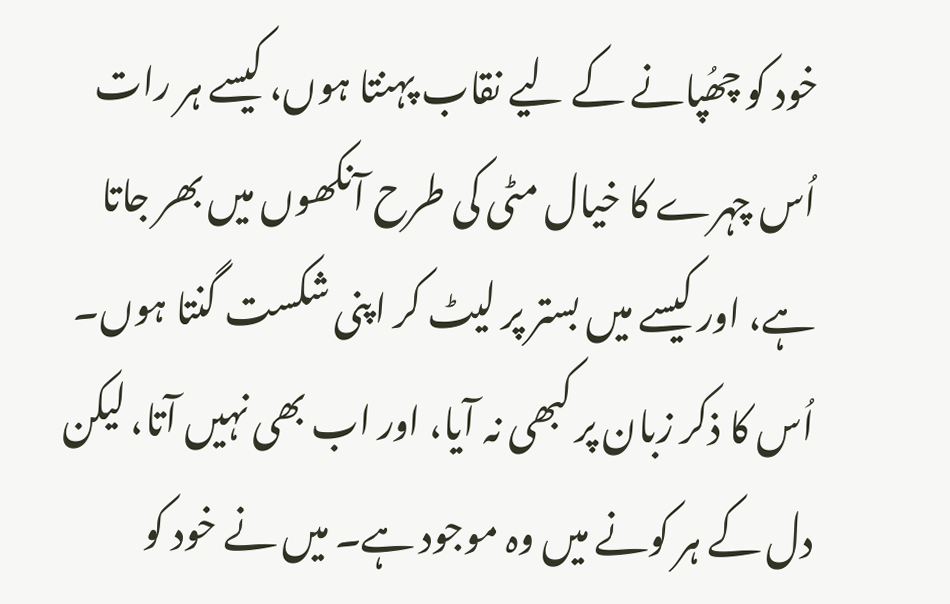خود کو چھُپانے کے لیے نقاب پہنتا ہوں، کیسے ہر رات اُس چہرے کا خیال مٹی کی طرح آنکھوں میں بھر جاتا ہے، اور کیسے میں بستر پر لیٹ کر اپنی شکست گنتا ہوں۔
اُس کا ذکر زبان پر کبھی نہ آیا، اور اب بھی نہیں آتا، لیکن دل کے ہر کونے میں وہ موجود ہے۔ میں نے خود کو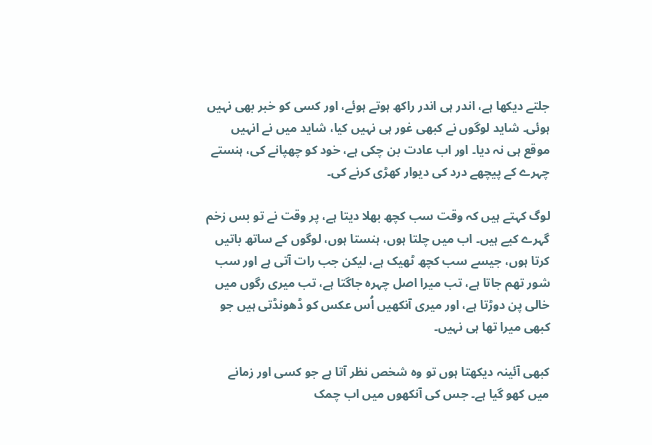جلتے دیکھا ہے، اندر ہی اندر راکھ ہوتے ہوئے، اور کسی کو خبر بھی نہیں ہوئی۔ شاید لوگوں نے کبھی غور ہی نہیں کیا، شاید میں نے انہیں موقع ہی نہ دیا۔ اور اب عادت بن چکی ہے، خود کو چھپانے کی، ہنستے چہرے کے پیچھے درد کی دیوار کھڑی کرنے کی۔

لوگ کہتے ہیں کہ وقت سب کچھ بھلا دیتا ہے، پر وقت نے تو بس زخم گہرے کیے ہیں۔ اب میں چلتا ہوں، ہنستا ہوں، لوگوں کے ساتھ باتیں کرتا ہوں، جیسے سب کچھ ٹھیک ہے، لیکن جب رات آتی ہے اور سب شور تھم جاتا ہے، تب میرا اصل چہرہ جاگتا ہے، تب میری رگوں میں خالی پن دوڑتا ہے، اور میری آنکھیں اُس عکس کو ڈھونڈتی ہیں جو کبھی میرا تھا ہی نہیں۔

کبھی آئینہ دیکھتا ہوں تو وہ شخص نظر آتا ہے جو کسی اور زمانے میں کھو گیا ہے۔ جس کی آنکھوں میں اب چمک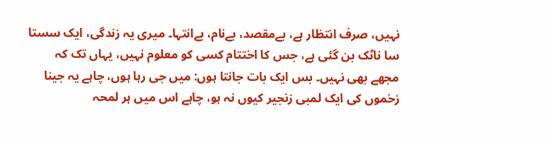نہیں، صرف انتظار ہے، بےمقصد، بےنام، بےانتہا۔ میری یہ زندگی، ایک سستا سا ناٹک بن گئی ہے، جس کا اختتام کسی کو معلوم نہیں، یہاں تک کہ مجھے بھی نہیں۔ بس ایک بات جانتا ہوں: میں جی رہا ہوں، چاہے یہ جینا زخموں کی ایک لمبی زنجیر کیوں نہ ہو، چاہے اس میں ہر لمحہ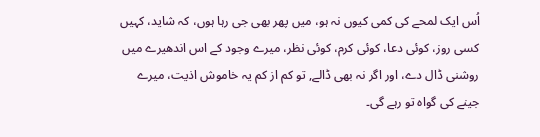اُس ایک لمحے کی کمی کیوں نہ ہو، میں پھر بھی جی رہا ہوں، کہ شاید، کہیں کسی روز، کوئی دعا، کوئی کرم، کوئی نظر، میرے وجود کے اس اندھیرے میں روشنی ڈال دے، اور اگر نہ بھی ڈالے, تو کم از کم یہ خاموش اذیت، میرے جینے کی گواہ تو رہے گی۔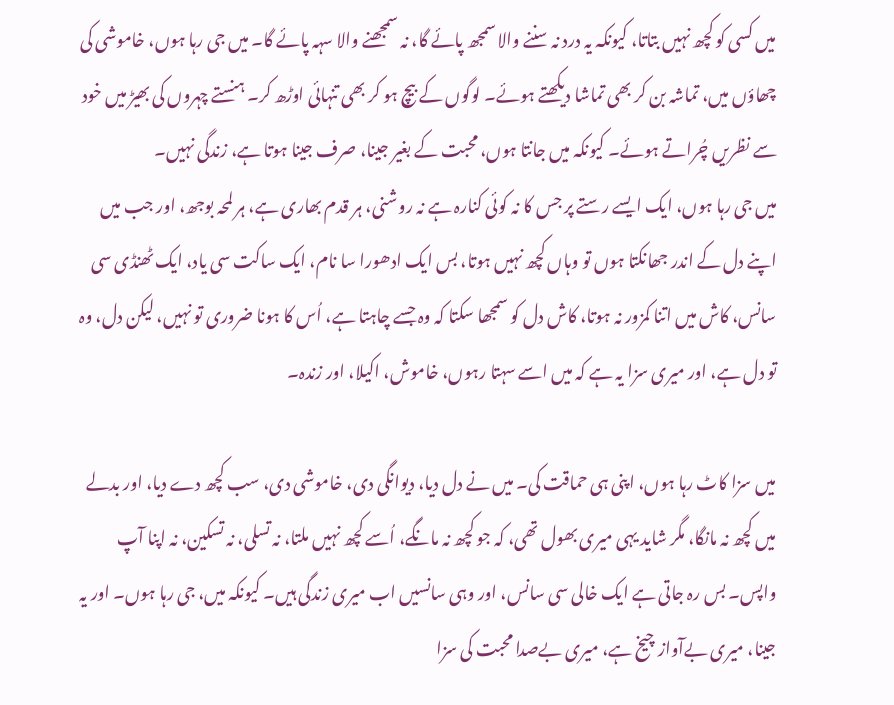میں کسی کو کچھ نہیں بتاتا، کیونکہ یہ درد نہ سننے والا سمجھ پائے گا، نہ سمجھنے والا سہہ پائے گا۔ میں جی رہا ہوں، خاموشی کی چھاؤں میں، تماشہ بن کر بھی تماشا دیکھتے ہوئے۔ لوگوں کے بیچ ہو کر بھی تنہائی اوڑھ کر۔ ہنستے چہروں کی بھیڑ میں خود سے نظریں چُراتے ہوئے۔ کیونکہ میں جانتا ہوں، محبت کے بغیر جینا، صرف جینا ہوتا ہے، زندگی نہیں۔
میں جی رہا ہوں، ایک ایسے رستے پر جس کا نہ کوئی کنارہ ہے نہ روشنی، ہر قدم بھاری ہے، ہر لمحہ بوجھ، اور جب میں اپنے دل کے اندر جھانکتا ہوں تو وہاں کچھ نہیں ہوتا، بس ایک ادھورا سا نام، ایک ساکت سی یاد، ایک ٹھنڈی سی سانس، کاش میں اتنا کمزور نہ ہوتا، کاش دل کو سمجھا سکتا کہ وہ جسے چاہتا ہے، اُس کا ہونا ضروری تو نہیں، لیکن دل، وہ تو دل ہے، اور میری سزا یہ ہے کہ میں اسے سہتا رہوں، خاموش، اکیلا، اور زندہ۔

میں سزا کاٹ رہا ہوں، اپنی ہی حماقت کی۔ میں نے دل دیا، دیوانگی دی، خاموشی دی، سب کچھ دے دیا، اور بدلے میں کچھ نہ مانگا، مگر شاید یہی میری بھول تھی، کہ جو کچھ نہ مانگے، اُسے کچھ نہیں ملتا، نہ تسلی، نہ تسکین، نہ اپنا آپ واپس۔ بس رہ جاتی ہے ایک خالی سی سانس، اور وہی سانسیں اب میری زندگی ہیں۔ کیونکہ میں، جی رہا ہوں۔ اور یہ جینا، میری بےآواز چیخ ہے، میری بےصدا محبت کی سزا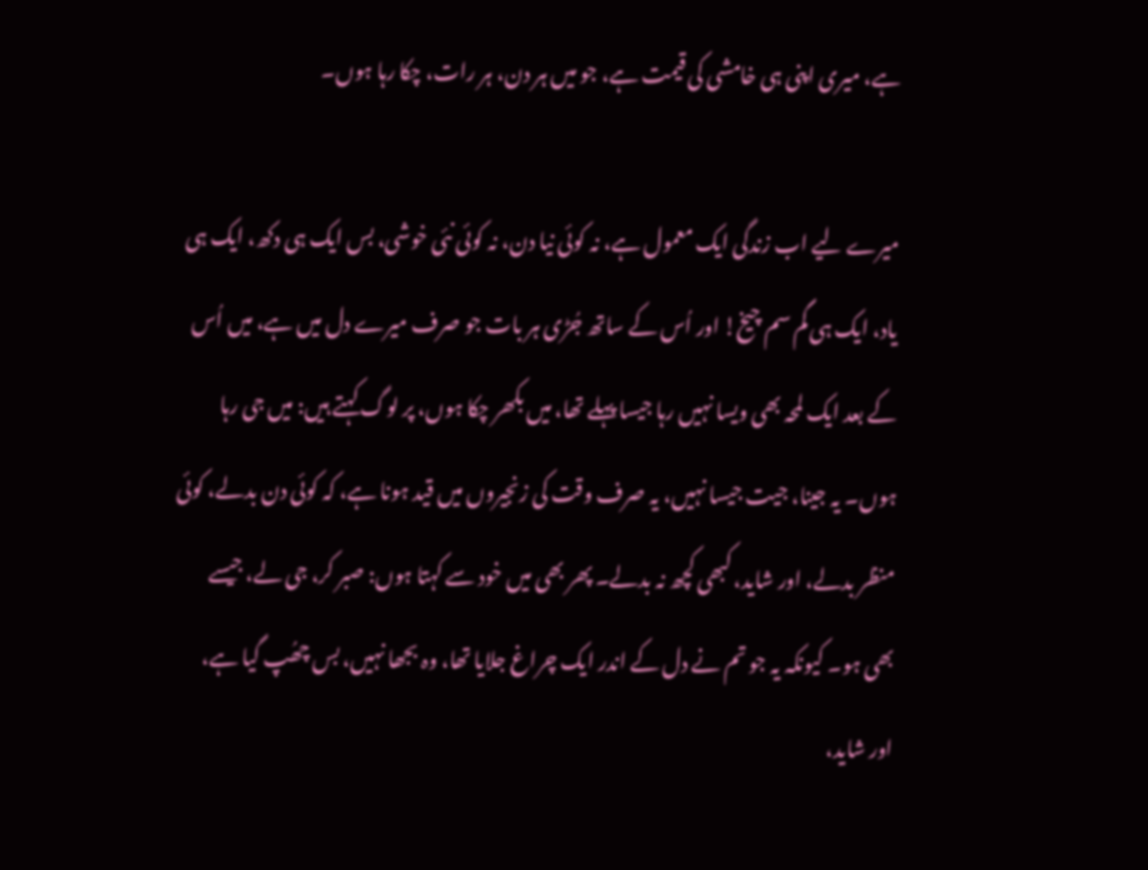ہے، میری اپنی ہی خامشی کی قیمت ہے، جو میں ہر دن، ہر رات، چکا رہا ہوں۔

میرے لیے اب زندگی ایک معمول ہے، نہ کوئی نیا دن، نہ کوئی نئی خوشی، بس ایک ہی دکھ، ایک ہی یاد، ایک ہی گم سم چیخ! اور اُس کے ساتھ جُڑی ہر بات جو صرف میرے دل میں ہے، میں اُس کے بعد ایک لمحہ بھی ویسا نہیں رہا جیسا پہلے تھا، میں بکھر چکا ہوں، پر لوگ کہتے ہیں: میں جی رہا ہوں۔ یہ جینا، جیت جیسا نہیں، یہ صرف وقت کی زنجیروں میں قید ہونا ہے، کہ کوئی دن بدلے، کوئی منظر بدلے، اور شاید، کبھی کچھ نہ بدلے۔ پھر بھی میں خود سے کہتا ہوں: صبر کر، جی لے، جیسے بھی ہو۔ کیونکہ یہ جو تم نے دل کے اندر ایک چراغ جلایا تھا، وہ بجھا نہیں، بس چھُپ گیا ہے، اور شاید،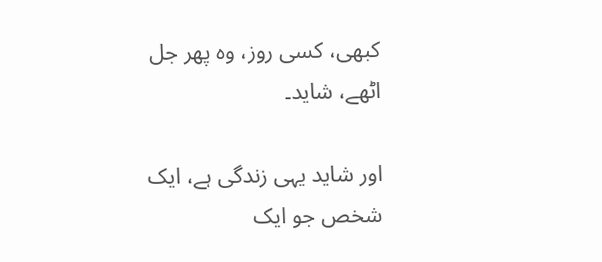کبھی، کسی روز، وہ پھر جل اٹھے، شاید۔

اور شاید یہی زندگی ہے، ایک شخص جو ایک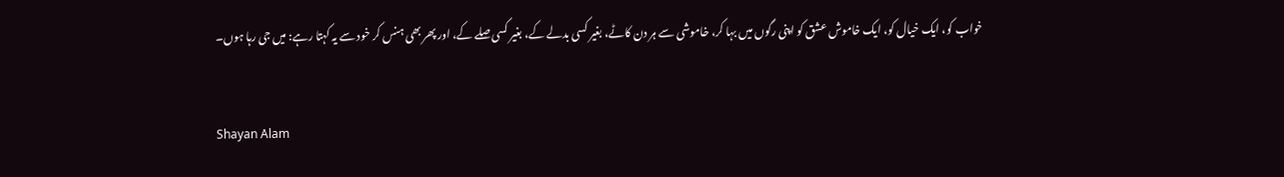خواب کو، ایک خیال کو، ایک خاموش عشق کو اپنی رگوں میں بہا کر، خاموشی سے ہر دن کاٹے، بغیر کسی بدلے کے، بغیر کسی صلے کے، اور پھر بھی ہنس کر خود سے یہ کہتا رہے: میں جی رہا ہوں۔


Shayan Alam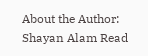About the Author: Shayan Alam Read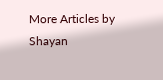More Articles by Shayan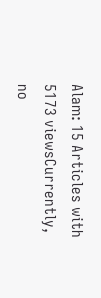Alam: 15 Articles with 5173 viewsCurrently, no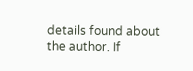details found about the author. If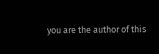you are the author of this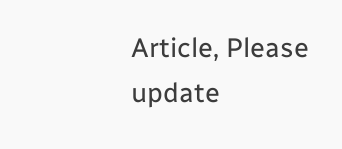Article, Please update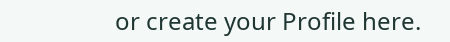or create your Profile here.